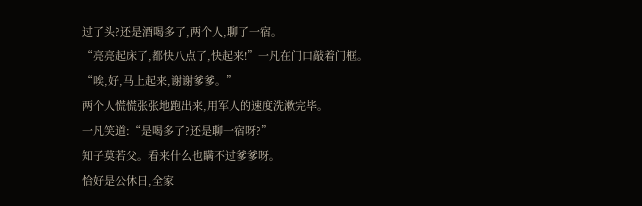过了头?还是酒喝多了,两个人,聊了一宿。
“亮亮起床了,都快八点了,快起来!”一凡在门口敲着门框。
“唉,好,马上起来,谢谢爹爹。”
两个人慌慌张张地跑出来,用军人的速度洗漱完毕。
一凡笑道:“是喝多了?还是聊一宿呀?”
知子莫若父。看来什么也瞒不过爹爹呀。
恰好是公休日,全家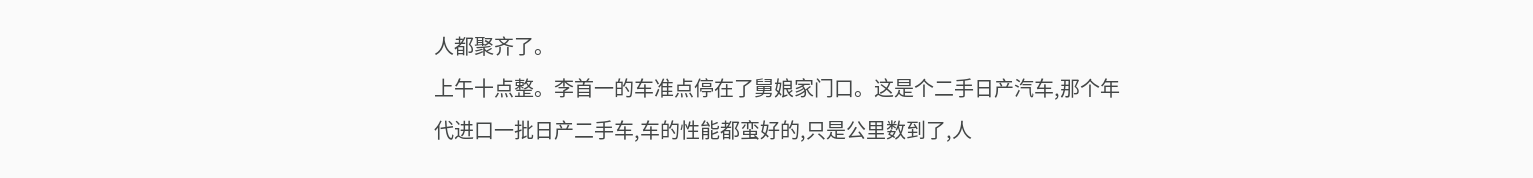人都聚齐了。
上午十点整。李首一的车准点停在了舅娘家门口。这是个二手日产汽车,那个年代进口一批日产二手车,车的性能都蛮好的,只是公里数到了,人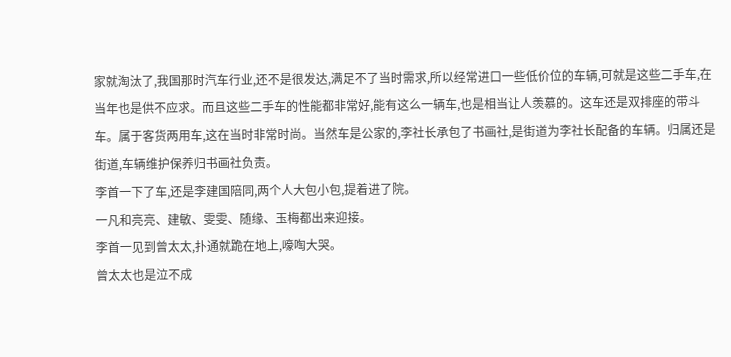家就淘汰了,我国那时汽车行业,还不是很发达,满足不了当时需求,所以经常进口一些低价位的车辆,可就是这些二手车,在当年也是供不应求。而且这些二手车的性能都非常好,能有这么一辆车,也是相当让人羡慕的。这车还是双排座的带斗车。属于客货两用车,这在当时非常时尚。当然车是公家的,李社长承包了书画社,是街道为李社长配备的车辆。归属还是街道,车辆维护保养归书画社负责。
李首一下了车,还是李建国陪同,两个人大包小包,提着进了院。
一凡和亮亮、建敏、雯雯、随缘、玉梅都出来迎接。
李首一见到曾太太,扑通就跪在地上,嚎啕大哭。
曾太太也是泣不成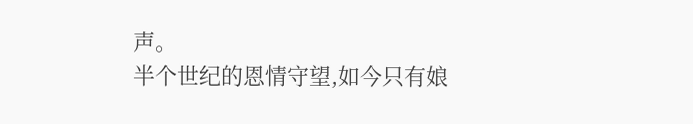声。
半个世纪的恩情守望,如今只有娘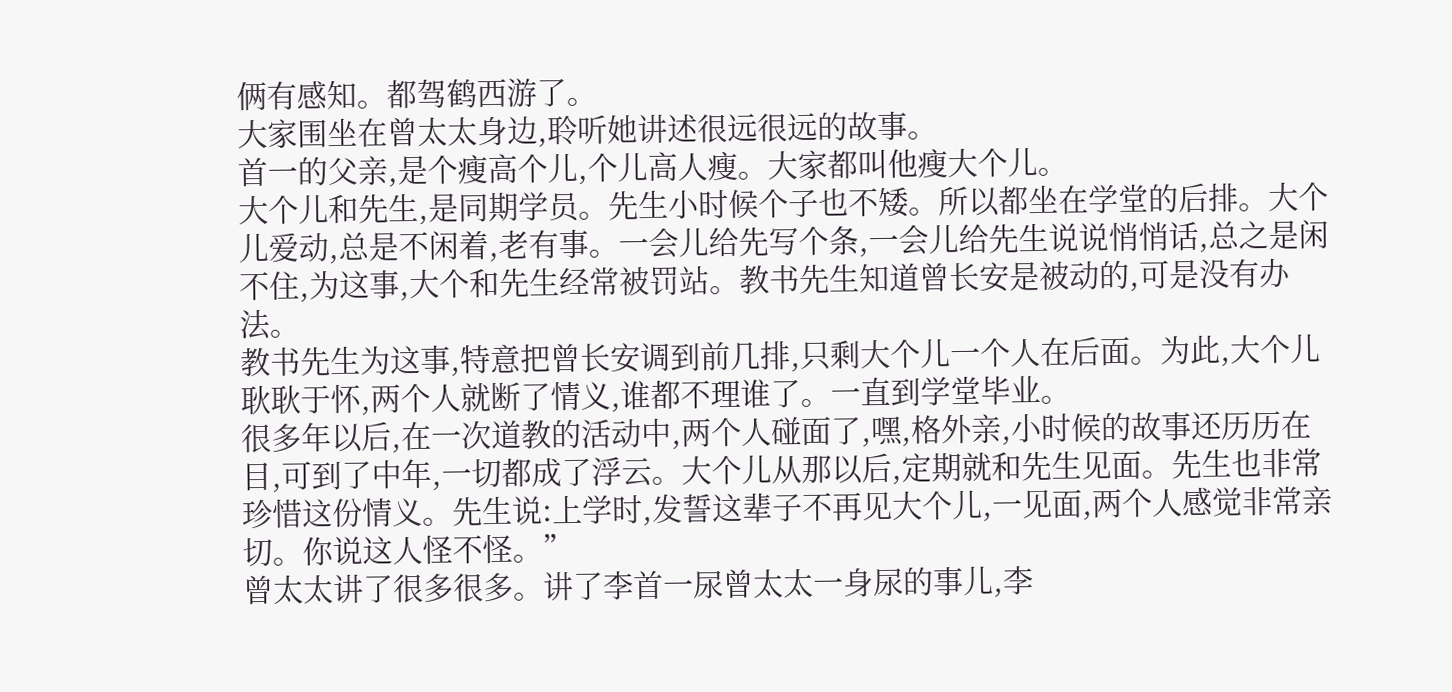俩有感知。都驾鹤西游了。
大家围坐在曾太太身边,聆听她讲述很远很远的故事。
首一的父亲,是个瘦高个儿,个儿高人瘦。大家都叫他瘦大个儿。
大个儿和先生,是同期学员。先生小时候个子也不矮。所以都坐在学堂的后排。大个儿爱动,总是不闲着,老有事。一会儿给先写个条,一会儿给先生说说悄悄话,总之是闲不住,为这事,大个和先生经常被罚站。教书先生知道曾长安是被动的,可是没有办法。
教书先生为这事,特意把曾长安调到前几排,只剩大个儿一个人在后面。为此,大个儿耿耿于怀,两个人就断了情义,谁都不理谁了。一直到学堂毕业。
很多年以后,在一次道教的活动中,两个人碰面了,嘿,格外亲,小时候的故事还历历在目,可到了中年,一切都成了浮云。大个儿从那以后,定期就和先生见面。先生也非常珍惜这份情义。先生说:上学时,发誓这辈子不再见大个儿,一见面,两个人感觉非常亲切。你说这人怪不怪。”
曾太太讲了很多很多。讲了李首一尿曾太太一身尿的事儿,李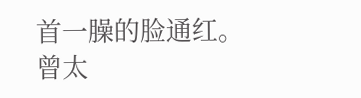首一臊的脸通红。
曾太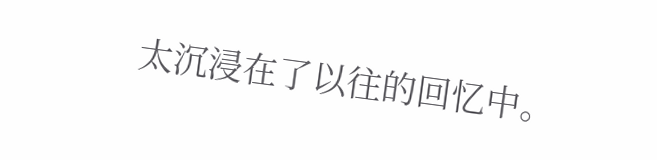太沉浸在了以往的回忆中。